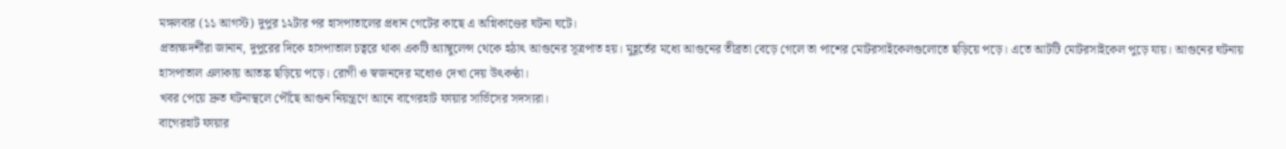মঙ্গলবার (১১ আগস্ট) দুপুর ১২টার পর হাসপাতালের প্রধান গেটের কাছে এ অগ্নিকাণ্ডের ঘটনা ঘটে।
প্রত্যক্ষদর্শীরা জানান, দুপুরের দিকে হাসপাতাল চত্বরে থাকা একটি অ্যাম্বুলেন্স থেকে হঠাৎ আগুনের সূত্রপাত হয়। মুহূর্তের মধ্যে আগুনের তীব্রতা বেড়ে গেলে তা পাশের মোটরসাইকেলগুলোতে ছড়িয়ে পড়ে। এতে আটটি মোটরসাইকেল পুড়ে যায়। আগুনের ঘটনায় হাসপাতাল এলাকায় আতঙ্ক ছড়িয়ে পড়ে। রোগী ও স্বজনদের মধ্যেও দেখা দেয় উৎকণ্ঠা।
খবর পেয়ে দ্রুত ঘটনাস্থলে পৌঁছে আগুন নিয়ন্ত্রণে আনে বাগেরহাট ফায়ার সার্ভিসের সদস্যরা।
বাগেরহাট ফায়ার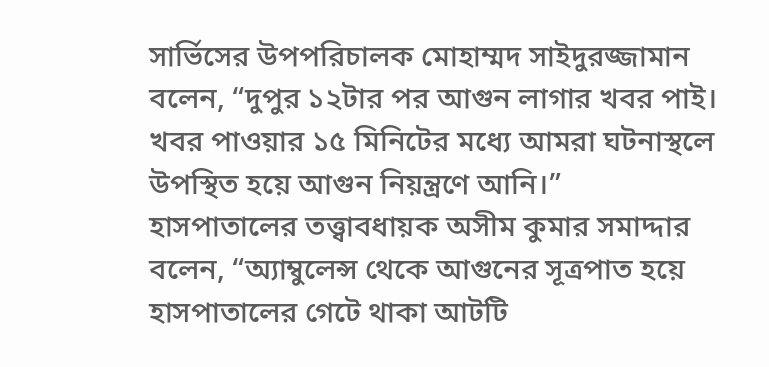সার্ভিসের উপপরিচালক মোহাম্মদ সাইদুরজ্জামান বলেন, “দুপুর ১২টার পর আগুন লাগার খবর পাই। খবর পাওয়ার ১৫ মিনিটের মধ্যে আমরা ঘটনাস্থলে উপস্থিত হয়ে আগুন নিয়ন্ত্রণে আনি।”
হাসপাতালের তত্ত্বাবধায়ক অসীম কুমার সমাদ্দার বলেন, “অ্যাম্বুলেন্স থেকে আগুনের সূত্রপাত হয়ে হাসপাতালের গেটে থাকা আটটি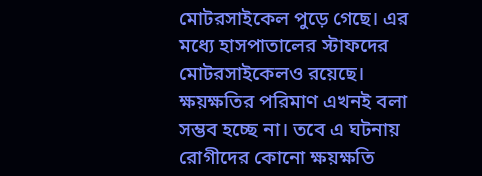মোটরসাইকেল পুড়ে গেছে। এর মধ্যে হাসপাতালের স্টাফদের মোটরসাইকেলও রয়েছে। ক্ষয়ক্ষতির পরিমাণ এখনই বলা সম্ভব হচ্ছে না। তবে এ ঘটনায় রোগীদের কোনো ক্ষয়ক্ষতি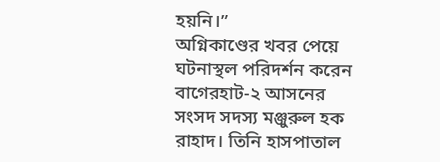হয়নি।”
অগ্নিকাণ্ডের খবর পেয়ে ঘটনাস্থল পরিদর্শন করেন বাগেরহাট-২ আসনের সংসদ সদস্য মঞ্জুরুল হক রাহাদ। তিনি হাসপাতাল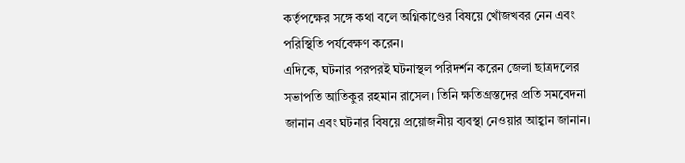কর্তৃপক্ষের সঙ্গে কথা বলে অগ্নিকাণ্ডের বিষয়ে খোঁজখবর নেন এবং পরিস্থিতি পর্যবেক্ষণ করেন।
এদিকে, ঘটনার পরপরই ঘটনাস্থল পরিদর্শন করেন জেলা ছাত্রদলের সভাপতি আতিকুর রহমান রাসেল। তিনি ক্ষতিগ্রস্তদের প্রতি সমবেদনা জানান এবং ঘটনার বিষয়ে প্রয়োজনীয় ব্যবস্থা নেওয়ার আহ্বান জানান।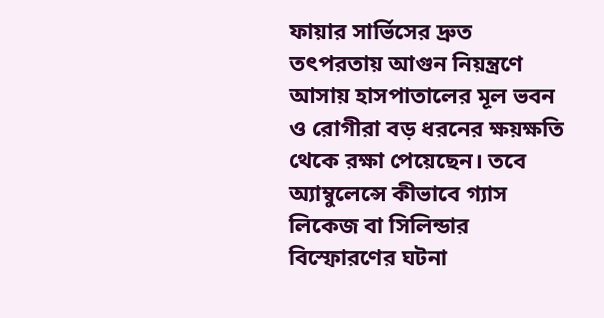ফায়ার সার্ভিসের দ্রুত তৎপরতায় আগুন নিয়ন্ত্রণে আসায় হাসপাতালের মূল ভবন ও রোগীরা বড় ধরনের ক্ষয়ক্ষতি থেকে রক্ষা পেয়েছেন। তবে অ্যাম্বুলেন্সে কীভাবে গ্যাস লিকেজ বা সিলিন্ডার বিস্ফোরণের ঘটনা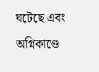ঘটেছে এবং অগ্নিকাণ্ডে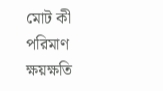মোট কী পরিমাণ ক্ষয়ক্ষতি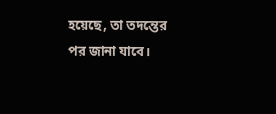হয়েছে, তা তদন্তের পর জানা যাবে।